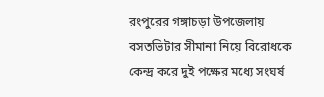রংপুরের গঙ্গাচড়া উপজেলায় বসতভিটার সীমানা নিয়ে বিরোধকে কেন্দ্র করে দুই পক্ষের মধ্যে সংঘর্ষ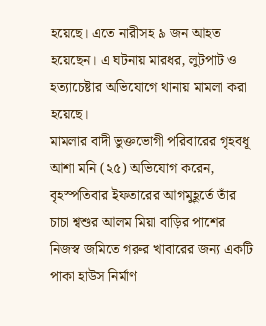হয়েছে। এতে নারীসহ ৯ জন আহত হয়েছেন। এ ঘটনায় মারধর, লুটপাট ও হত্যাচেষ্টার অভিযোগে থানায় মামলা করা হয়েছে।
মামলার বাদী ভুক্তভোগী পরিবারের গৃহবধূ আশা মনি (২৫) অভিযোগ করেন, বৃহস্পতিবার ইফতারের আগমুহূর্তে তাঁর চাচা শ্বশুর আলম মিয়া বাড়ির পাশের নিজস্ব জমিতে গরুর খাবারের জন্য একটি পাকা হাউস নির্মাণ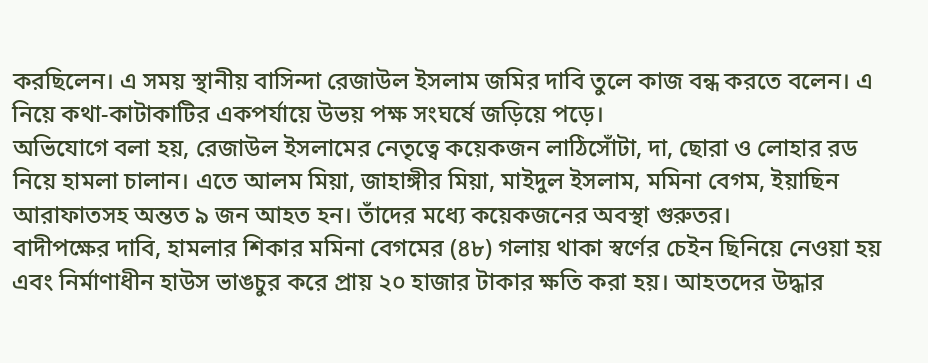করছিলেন। এ সময় স্থানীয় বাসিন্দা রেজাউল ইসলাম জমির দাবি তুলে কাজ বন্ধ করতে বলেন। এ নিয়ে কথা-কাটাকাটির একপর্যায়ে উভয় পক্ষ সংঘর্ষে জড়িয়ে পড়ে।
অভিযোগে বলা হয়, রেজাউল ইসলামের নেতৃত্বে কয়েকজন লাঠিসোঁটা, দা, ছোরা ও লোহার রড নিয়ে হামলা চালান। এতে আলম মিয়া, জাহাঙ্গীর মিয়া, মাইদুল ইসলাম, মমিনা বেগম, ইয়াছিন আরাফাতসহ অন্তত ৯ জন আহত হন। তাঁদের মধ্যে কয়েকজনের অবস্থা গুরুতর।
বাদীপক্ষের দাবি, হামলার শিকার মমিনা বেগমের (৪৮) গলায় থাকা স্বর্ণের চেইন ছিনিয়ে নেওয়া হয় এবং নির্মাণাধীন হাউস ভাঙচুর করে প্রায় ২০ হাজার টাকার ক্ষতি করা হয়। আহতদের উদ্ধার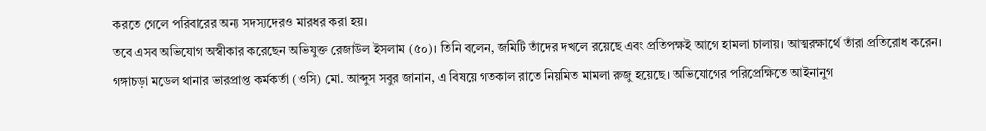করতে গেলে পরিবারের অন্য সদস্যদেরও মারধর করা হয়।
তবে এসব অভিযোগ অস্বীকার করেছেন অভিযুক্ত রেজাউল ইসলাম (৫০)। তিনি বলেন, জমিটি তাঁদের দখলে রয়েছে এবং প্রতিপক্ষই আগে হামলা চালায়। আত্মরক্ষার্থে তাঁরা প্রতিরোধ করেন।
গঙ্গাচড়া মডেল থানার ভারপ্রাপ্ত কর্মকর্তা (ওসি) মো. আব্দুস সবুর জানান, এ বিষয়ে গতকাল রাতে নিয়মিত মামলা রুজু হয়েছে। অভিযোগের পরিপ্রেক্ষিতে আইনানুগ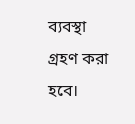ব্যবস্থা গ্রহণ করা হবে।